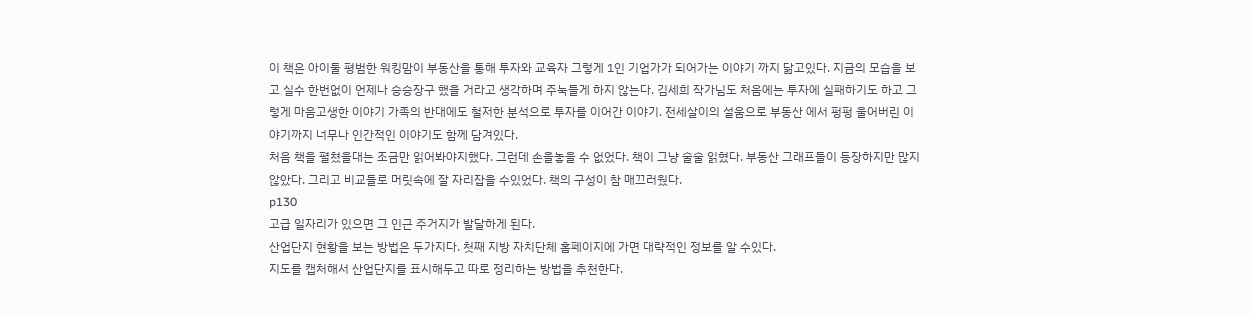이 책은 아이둘 평범한 워킹맘이 부동산을 통해 투자와 교육자 그렇게 1인 기업가가 되어가는 이야기 까지 닮고있다. 지금의 모습을 보고 실수 한번없이 언제나 승승장구 했을 거라고 생각하며 주눅들게 하지 않는다. 김세희 작가님도 처음에는 투자에 실패하기도 하고 그렇게 마음고생한 이야기 가족의 반대에도 철저한 분석으로 투자를 이어간 이야기. 전세살이의 설움으로 부동산 에서 펑펑 울어버린 이야기까지 너무나 인간적인 이야기도 함께 담겨있다.
처음 책을 펼쳤을대는 조금만 읽어봐야지했다. 그런데 손을놓을 수 없었다. 책이 그냥 술술 읽혔다. 부동산 그래프들이 등장하지만 많지 않았다. 그리고 비교들로 머릿속에 잘 자리잡을 수있었다. 책의 구성이 참 매끄러웠다.
p130
고급 일자리가 있으면 그 인근 주거지가 발달하게 된다.
산업단지 현황을 보는 방법은 두가지다. 첫째 지방 자치단체 홈페이지에 가면 대략적인 정보를 알 수있다.
지도를 캡처해서 산업단지를 표시해두고 따로 정리하는 방법을 추천한다.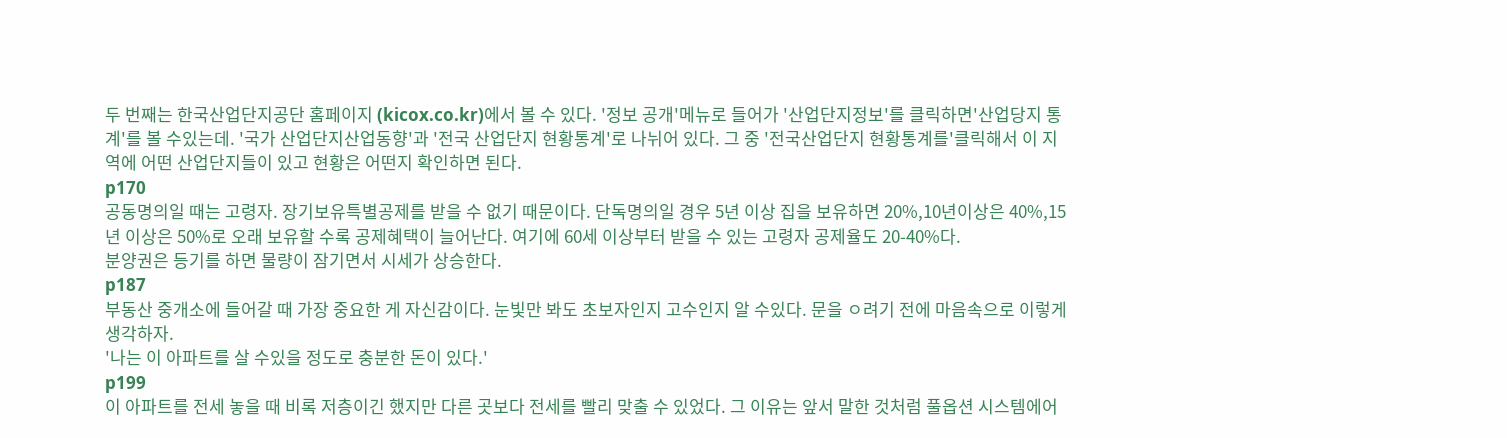두 번째는 한국산업단지공단 홈페이지 (kicox.co.kr)에서 볼 수 있다. '정보 공개'메뉴로 들어가 '산업단지정보'를 클릭하면'산업당지 통계'를 볼 수있는데. '국가 산업단지산업동향'과 '전국 산업단지 현황통계'로 나뉘어 있다. 그 중 '전국산업단지 현황통계를'클릭해서 이 지역에 어떤 산업단지들이 있고 현황은 어떤지 확인하면 된다.
p170
공동명의일 때는 고령자. 장기보유특별공제를 받을 수 없기 때문이다. 단독명의일 경우 5년 이상 집을 보유하면 20%,10년이상은 40%,15년 이상은 50%로 오래 보유할 수록 공제혜택이 늘어난다. 여기에 60세 이상부터 받을 수 있는 고령자 공제율도 20-40%다.
분양권은 등기를 하면 물량이 잠기면서 시세가 상승한다.
p187
부동산 중개소에 들어갈 때 가장 중요한 게 자신감이다. 눈빛만 봐도 초보자인지 고수인지 알 수있다. 문을 ㅇ려기 전에 마음속으로 이렇게 생각하자.
'나는 이 아파트를 살 수있을 정도로 충분한 돈이 있다.'
p199
이 아파트를 전세 놓을 때 비록 저층이긴 했지만 다른 곳보다 전세를 빨리 맞출 수 있었다. 그 이유는 앞서 말한 것처럼 풀옵션 시스템에어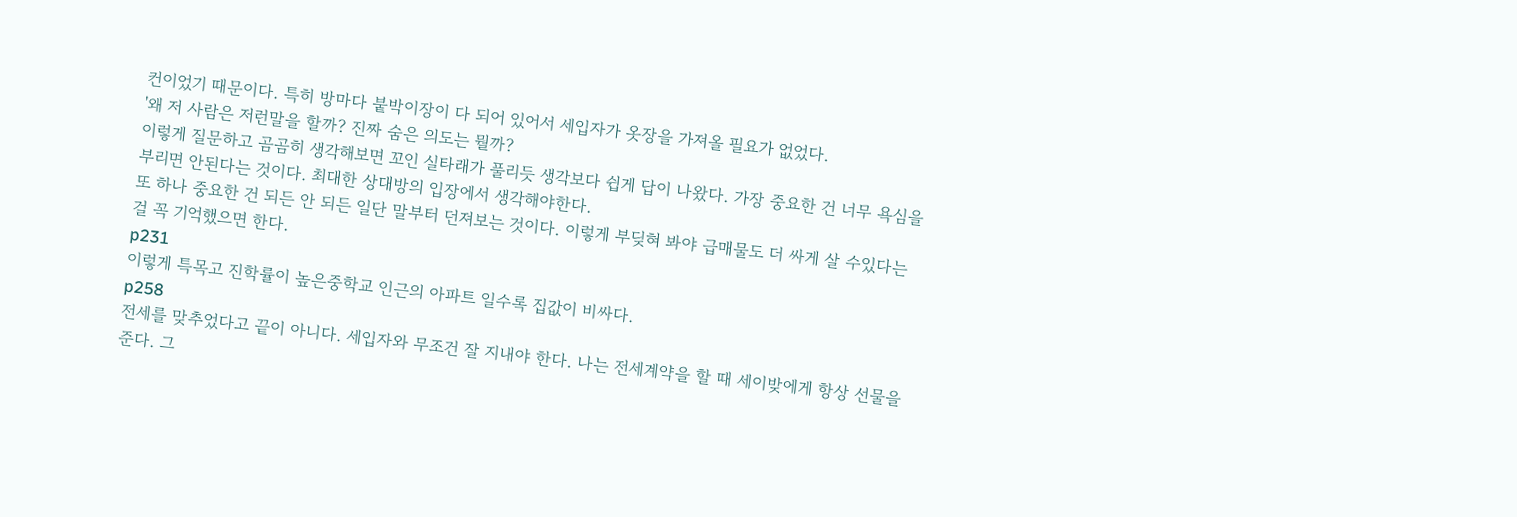컨이었기 때문이다. 특히 방마다 붙박이장이 다 되어 있어서 세입자가 옷장을 가져올 필요가 없었다.
'왜 저 사람은 저런말을 할까? 진짜 숨은 의도는 뭘까?
이렇게 질문하고 곰곰히 생각해보면 꼬인 실타래가 풀리듯 생각보다 쉽게 답이 나왔다. 가장 중요한 건 너무 욕심을 부리면 안된다는 것이다. 최대한 상대방의 입장에서 생각해야한다.
또 하나 중요한 건 되든 안 되든 일단 말부터 던져보는 것이다. 이렇게 부딪혀 봐야 급매물도 더 싸게 살 수있다는 걸 꼭 기억했으면 한다.
p231
이렇게 특목고 진학률이 높은중학교 인근의 아파트 일수록 집값이 비싸다.
p258
전세를 맞추었다고 끝이 아니다. 세입자와 무조건 잘 지내야 한다. 나는 전세계약을 할 때 세이밪에게 항상 선물을 준다. 그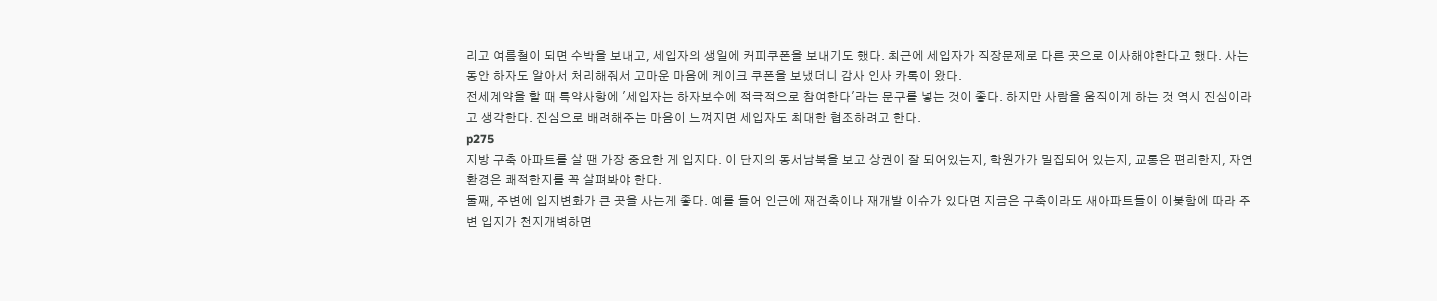리고 여름철이 되면 수박을 보내고, 세입자의 생일에 커피쿠폰을 보내기도 했다. 최근에 세입자가 직장문제로 다른 곳으로 이사해야한다고 했다. 사는 동안 하자도 알아서 처리해줘서 고마운 마음에 케이크 쿠폰을 보냈더니 감사 인사 카톡이 왔다.
전세계약을 할 때 특약사항에 '세입자는 하자보수에 적극적으로 참여한다'라는 문구를 넣는 것이 좋다. 하지만 사람을 움직이게 하는 것 역시 진심이라고 생각한다. 진심으로 배려해주는 마음이 느껴지면 세입자도 최대한 협조하려고 한다.
p275
지방 구축 아파트를 살 땐 가장 중요한 게 입지다. 이 단지의 동서남북을 보고 상권이 잘 되어있는지, 학원가가 밀집되어 있는지, 교통은 편리한지, 자연환경은 쾌적한지를 꼭 살펴봐야 한다.
둘째, 주변에 입지변화가 큰 곳을 사는게 좋다. 예를 들어 인근에 재건축이나 재개발 이슈가 있다면 지금은 구축이라도 새아파트들이 이붖함에 따라 주변 입지가 천지개벽하면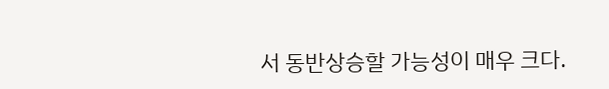서 동반상승할 가능성이 매우 크다.